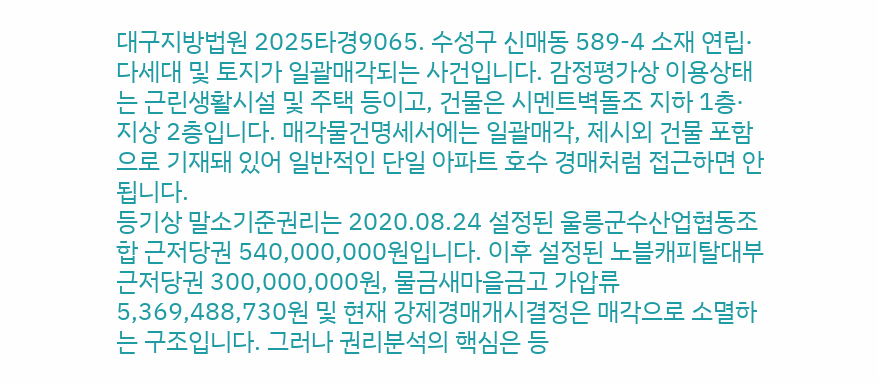대구지방법원 2025타경9065. 수성구 신매동 589-4 소재 연립·다세대 및 토지가 일괄매각되는 사건입니다. 감정평가상 이용상태는 근린생활시설 및 주택 등이고, 건물은 시멘트벽돌조 지하 1층·지상 2층입니다. 매각물건명세서에는 일괄매각, 제시외 건물 포함으로 기재돼 있어 일반적인 단일 아파트 호수 경매처럼 접근하면 안 됩니다.
등기상 말소기준권리는 2020.08.24 설정된 울릉군수산업협동조합 근저당권 540,000,000원입니다. 이후 설정된 노블캐피탈대부 근저당권 300,000,000원, 물금새마을금고 가압류 5,369,488,730원 및 현재 강제경매개시결정은 매각으로 소멸하는 구조입니다. 그러나 권리분석의 핵심은 등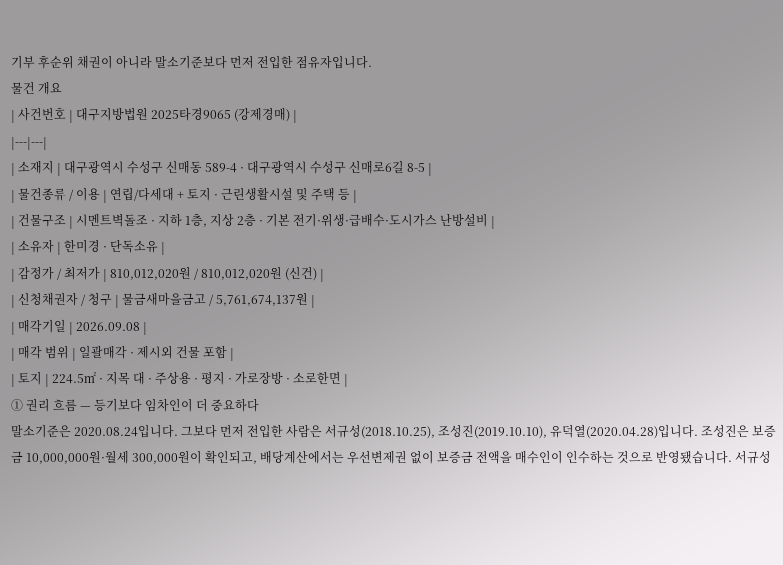기부 후순위 채권이 아니라 말소기준보다 먼저 전입한 점유자입니다.
물건 개요
| 사건번호 | 대구지방법원 2025타경9065 (강제경매) |
|---|---|
| 소재지 | 대구광역시 수성구 신매동 589-4 · 대구광역시 수성구 신매로6길 8-5 |
| 물건종류 / 이용 | 연립/다세대 + 토지 · 근린생활시설 및 주택 등 |
| 건물구조 | 시멘트벽돌조 · 지하 1층, 지상 2층 · 기본 전기·위생·급배수·도시가스 난방설비 |
| 소유자 | 한미경 · 단독소유 |
| 감정가 / 최저가 | 810,012,020원 / 810,012,020원 (신건) |
| 신청채권자 / 청구 | 물금새마을금고 / 5,761,674,137원 |
| 매각기일 | 2026.09.08 |
| 매각 범위 | 일괄매각 · 제시외 건물 포함 |
| 토지 | 224.5㎡ · 지목 대 · 주상용 · 평지 · 가로장방 · 소로한면 |
① 권리 흐름 — 등기보다 임차인이 더 중요하다
말소기준은 2020.08.24입니다. 그보다 먼저 전입한 사람은 서규성(2018.10.25), 조성진(2019.10.10), 유덕열(2020.04.28)입니다. 조성진은 보증금 10,000,000원·월세 300,000원이 확인되고, 배당계산에서는 우선변제권 없이 보증금 전액을 매수인이 인수하는 것으로 반영됐습니다. 서규성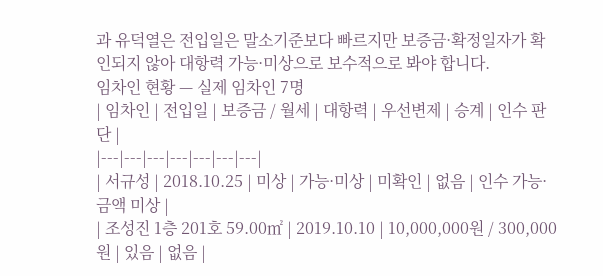과 유덕열은 전입일은 말소기준보다 빠르지만 보증금·확정일자가 확인되지 않아 대항력 가능·미상으로 보수적으로 봐야 합니다.
임차인 현황 — 실제 임차인 7명
| 임차인 | 전입일 | 보증금 / 월세 | 대항력 | 우선변제 | 승계 | 인수 판단 |
|---|---|---|---|---|---|---|
| 서규성 | 2018.10.25 | 미상 | 가능·미상 | 미확인 | 없음 | 인수 가능·금액 미상 |
| 조성진 1층 201호 59.00㎡ | 2019.10.10 | 10,000,000원 / 300,000원 | 있음 | 없음 |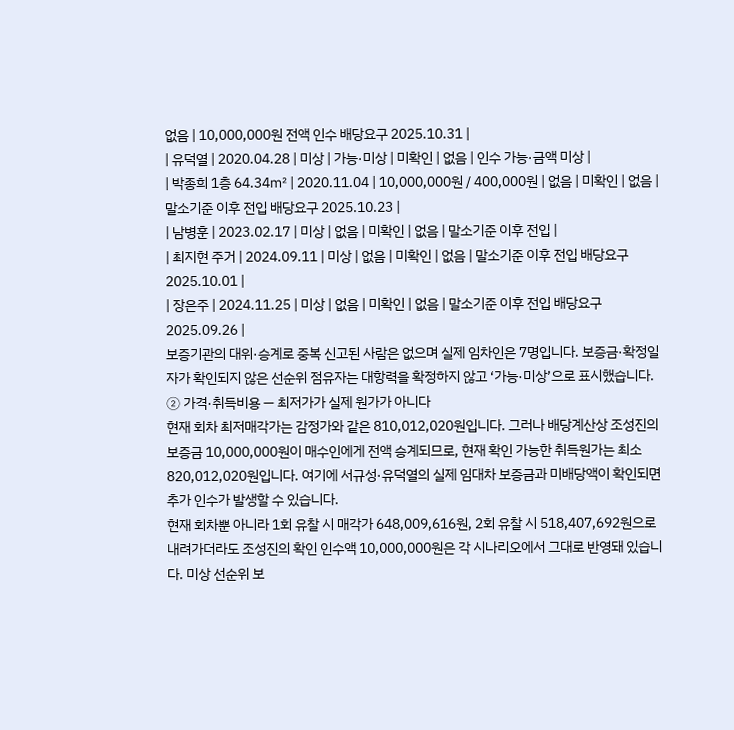없음 | 10,000,000원 전액 인수 배당요구 2025.10.31 |
| 유덕열 | 2020.04.28 | 미상 | 가능·미상 | 미확인 | 없음 | 인수 가능·금액 미상 |
| 박종희 1층 64.34㎡ | 2020.11.04 | 10,000,000원 / 400,000원 | 없음 | 미확인 | 없음 | 말소기준 이후 전입 배당요구 2025.10.23 |
| 남병훈 | 2023.02.17 | 미상 | 없음 | 미확인 | 없음 | 말소기준 이후 전입 |
| 최지현 주거 | 2024.09.11 | 미상 | 없음 | 미확인 | 없음 | 말소기준 이후 전입 배당요구 2025.10.01 |
| 장은주 | 2024.11.25 | 미상 | 없음 | 미확인 | 없음 | 말소기준 이후 전입 배당요구 2025.09.26 |
보증기관의 대위·승계로 중복 신고된 사람은 없으며 실제 임차인은 7명입니다. 보증금·확정일자가 확인되지 않은 선순위 점유자는 대항력을 확정하지 않고 ‘가능·미상’으로 표시했습니다.
② 가격·취득비용 — 최저가가 실제 원가가 아니다
현재 회차 최저매각가는 감정가와 같은 810,012,020원입니다. 그러나 배당계산상 조성진의 보증금 10,000,000원이 매수인에게 전액 승계되므로, 현재 확인 가능한 취득원가는 최소 820,012,020원입니다. 여기에 서규성·유덕열의 실제 임대차 보증금과 미배당액이 확인되면 추가 인수가 발생할 수 있습니다.
현재 회차뿐 아니라 1회 유찰 시 매각가 648,009,616원, 2회 유찰 시 518,407,692원으로 내려가더라도 조성진의 확인 인수액 10,000,000원은 각 시나리오에서 그대로 반영돼 있습니다. 미상 선순위 보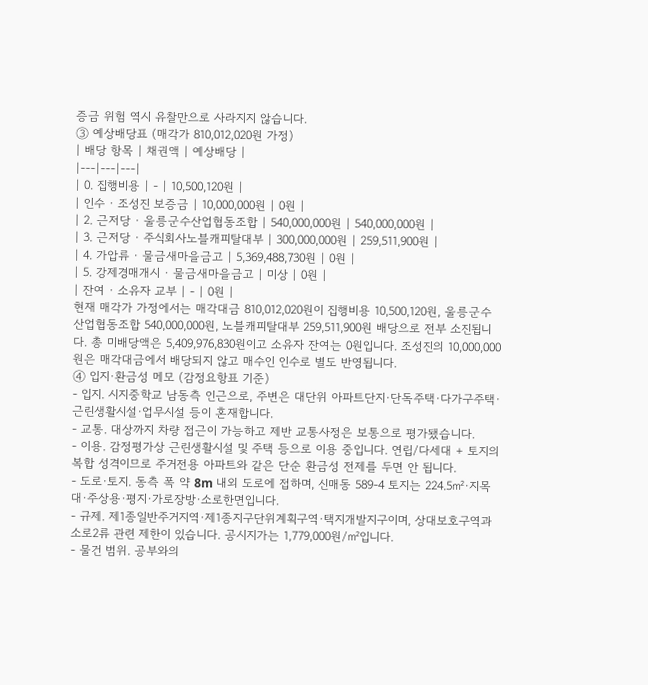증금 위험 역시 유찰만으로 사라지지 않습니다.
③ 예상배당표 (매각가 810,012,020원 가정)
| 배당 항목 | 채권액 | 예상배당 |
|---|---|---|
| 0. 집행비용 | - | 10,500,120원 |
| 인수 · 조성진 보증금 | 10,000,000원 | 0원 |
| 2. 근저당 · 울릉군수산업협동조합 | 540,000,000원 | 540,000,000원 |
| 3. 근저당 · 주식회사노블캐피탈대부 | 300,000,000원 | 259,511,900원 |
| 4. 가압류 · 물금새마을금고 | 5,369,488,730원 | 0원 |
| 5. 강제경매개시 · 물금새마을금고 | 미상 | 0원 |
| 잔여 · 소유자 교부 | - | 0원 |
현재 매각가 가정에서는 매각대금 810,012,020원이 집행비용 10,500,120원, 울릉군수산업협동조합 540,000,000원, 노블캐피탈대부 259,511,900원 배당으로 전부 소진됩니다. 총 미배당액은 5,409,976,830원이고 소유자 잔여는 0원입니다. 조성진의 10,000,000원은 매각대금에서 배당되지 않고 매수인 인수로 별도 반영됩니다.
④ 입지·환금성 메모 (감정요항표 기준)
- 입지. 시지중학교 남동측 인근으로, 주변은 대단위 아파트단지·단독주택·다가구주택·근린생활시설·업무시설 등이 혼재합니다.
- 교통. 대상까지 차량 접근이 가능하고 제반 교통사정은 보통으로 평가됐습니다.
- 이용. 감정평가상 근린생활시설 및 주택 등으로 이용 중입니다. 연립/다세대 + 토지의 복합 성격이므로 주거전용 아파트와 같은 단순 환금성 전제를 두면 안 됩니다.
- 도로·토지. 동측 폭 약 8m 내외 도로에 접하며, 신매동 589-4 토지는 224.5㎡·지목 대·주상용·평지·가로장방·소로한면입니다.
- 규제. 제1종일반주거지역·제1종지구단위계획구역·택지개발지구이며, 상대보호구역과 소로2류 관련 제한이 있습니다. 공시지가는 1,779,000원/㎡입니다.
- 물건 범위. 공부와의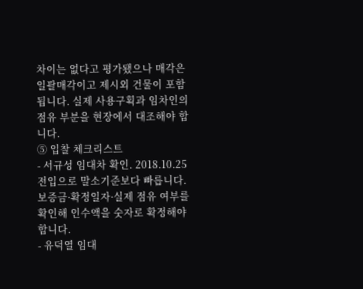차이는 없다고 평가됐으나 매각은 일괄매각이고 제시외 건물이 포함됩니다. 실제 사용구획과 임차인의 점유 부분을 현장에서 대조해야 합니다.
⑤ 입찰 체크리스트
- 서규성 임대차 확인. 2018.10.25 전입으로 말소기준보다 빠릅니다. 보증금·확정일자·실제 점유 여부를 확인해 인수액을 숫자로 확정해야 합니다.
- 유덕열 임대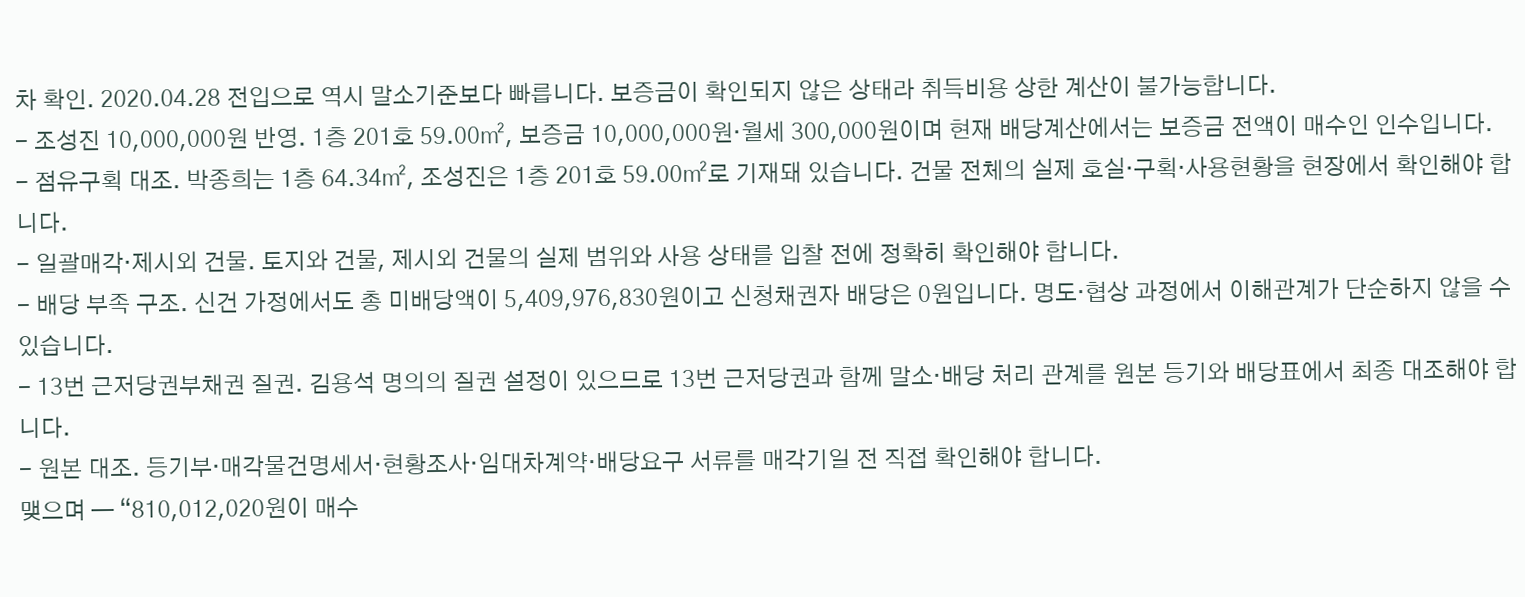차 확인. 2020.04.28 전입으로 역시 말소기준보다 빠릅니다. 보증금이 확인되지 않은 상태라 취득비용 상한 계산이 불가능합니다.
- 조성진 10,000,000원 반영. 1층 201호 59.00㎡, 보증금 10,000,000원·월세 300,000원이며 현재 배당계산에서는 보증금 전액이 매수인 인수입니다.
- 점유구획 대조. 박종희는 1층 64.34㎡, 조성진은 1층 201호 59.00㎡로 기재돼 있습니다. 건물 전체의 실제 호실·구획·사용현황을 현장에서 확인해야 합니다.
- 일괄매각·제시외 건물. 토지와 건물, 제시외 건물의 실제 범위와 사용 상태를 입찰 전에 정확히 확인해야 합니다.
- 배당 부족 구조. 신건 가정에서도 총 미배당액이 5,409,976,830원이고 신청채권자 배당은 0원입니다. 명도·협상 과정에서 이해관계가 단순하지 않을 수 있습니다.
- 13번 근저당권부채권 질권. 김용석 명의의 질권 설정이 있으므로 13번 근저당권과 함께 말소·배당 처리 관계를 원본 등기와 배당표에서 최종 대조해야 합니다.
- 원본 대조. 등기부·매각물건명세서·현황조사·임대차계약·배당요구 서류를 매각기일 전 직접 확인해야 합니다.
맺으며 — “810,012,020원이 매수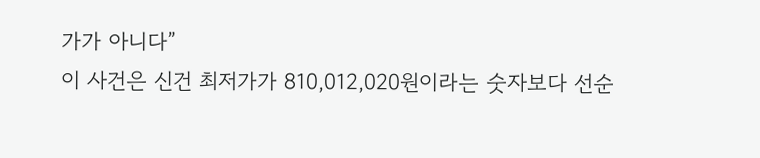가가 아니다”
이 사건은 신건 최저가가 810,012,020원이라는 숫자보다 선순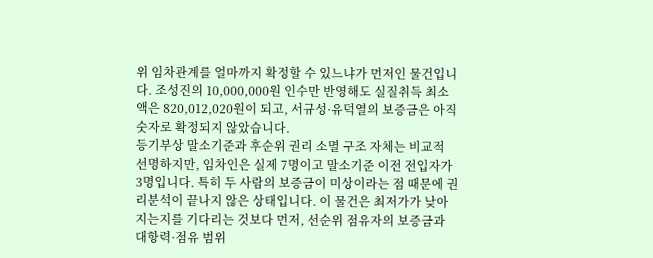위 임차관계를 얼마까지 확정할 수 있느냐가 먼저인 물건입니다. 조성진의 10,000,000원 인수만 반영해도 실질취득 최소액은 820,012,020원이 되고, 서규성·유덕열의 보증금은 아직 숫자로 확정되지 않았습니다.
등기부상 말소기준과 후순위 권리 소멸 구조 자체는 비교적 선명하지만, 임차인은 실제 7명이고 말소기준 이전 전입자가 3명입니다. 특히 두 사람의 보증금이 미상이라는 점 때문에 권리분석이 끝나지 않은 상태입니다. 이 물건은 최저가가 낮아지는지를 기다리는 것보다 먼저, 선순위 점유자의 보증금과 대항력·점유 범위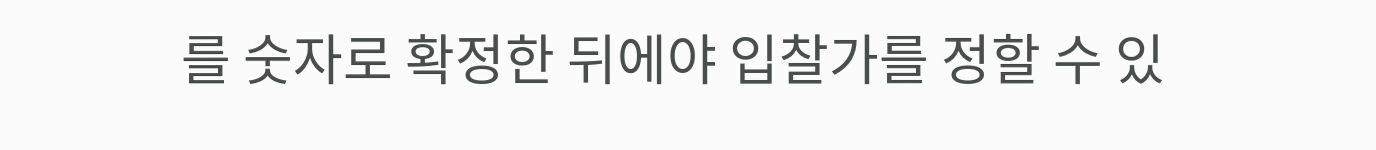를 숫자로 확정한 뒤에야 입찰가를 정할 수 있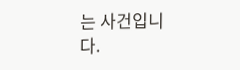는 사건입니다.